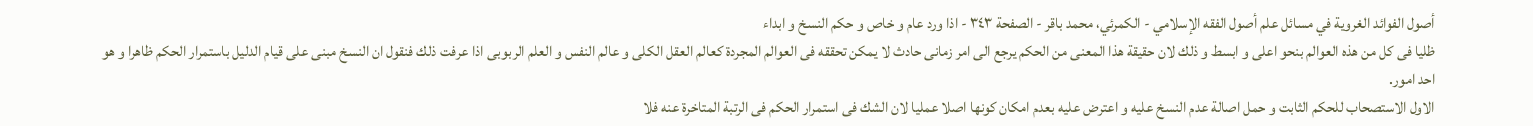أصول الفوائد الغروية في مسائل علم أصول الفقه الإسلامي - الكمرئي، محمد باقر - الصفحة ٣٤٣ - اذا ورد عام و خاص و حكم النسخ و ابداء
ظليا فى كل من هذه العوالم بنحو اعلى و ابسط و ذلك لان حقيقة هذا المعنى من الحكم يرجع الى امر زمانى حادث لا يمكن تحققه فى العوالم المجردة كعالم العقل الكلى و عالم النفس و العلم الربوبى اذا عرفت ذلك فنقول ان النسخ مبنى على قيام الدليل باستمرار الحكم ظاهرا و هو احد امور.
الاول الاستصحاب للحكم الثابت و حمل اصالة عدم النسخ عليه و اعترض عليه بعدم امكان كونها اصلا عمليا لان الشك فى استمرار الحكم فى الرتبة المتاخرة عنه فلا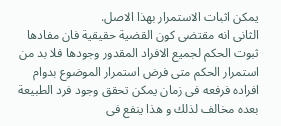يمكن اثبات الاستمرار بهذا الاصل.
الثانى انه مقتضى كون القضية حقيقية فان مفادها ثبوت الحكم لجميع الافراد المقدور وجودها فلا بد من استمرار الحكم متى فرض استمرار الموضوع بدوام افراده فرفعه فى زمان يمكن تحقق وجود فرد الطبيعة بعده مخالف لذلك و هذا ينفع فى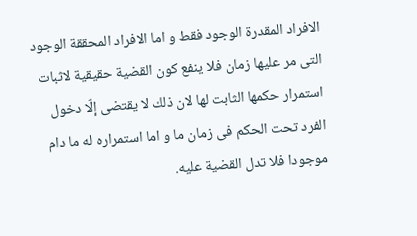الافراد المقدرة الوجود فقط و اما الافراد المحققة الوجود التى مر عليها زمان فلا ينفع كون القضية حقيقية لاثبات استمرار حكمها الثابت لها لان ذلك لا يقتضى إلّا دخول الفرد تحت الحكم فى زمان ما و اما استمراره له ما دام موجودا فلا تدل القضية عليه.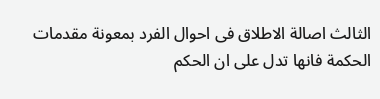الثالث اصالة الاطلاق فى احوال الفرد بمعونة مقدمات الحكمة فانها تدل على ان الحكم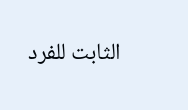الثابت للفرد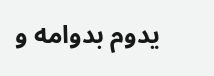يدوم بدوامه و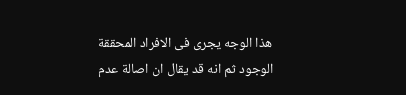هذا الوجه يجرى فى الافراد المحققة الوجود ثم انه قد يقال ان اصالة عدم